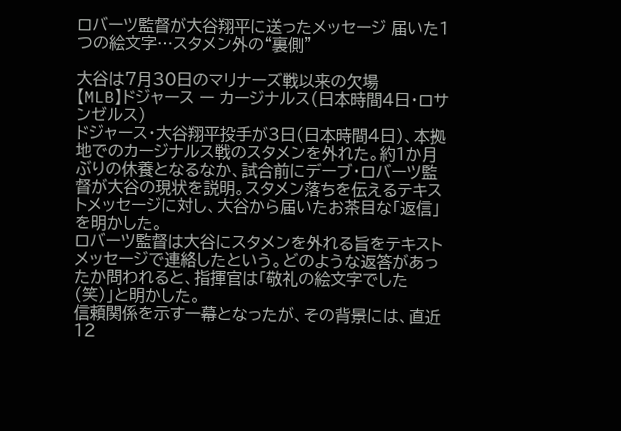ロバーツ監督が大谷翔平に送ったメッセージ 届いた1つの絵文字…スタメン外の“裏側”

大谷は7月30日のマリナーズ戦以来の欠場
【MLB】ドジャース ー カージナルス(日本時間4日・ロサンゼルス)
ドジャース・大谷翔平投手が3日(日本時間4日)、本拠地でのカージナルス戦のスタメンを外れた。約1か月ぶりの休養となるなか、試合前にデーブ・ロバーツ監督が大谷の現状を説明。スタメン落ちを伝えるテキストメッセージに対し、大谷から届いたお茶目な「返信」を明かした。
ロバーツ監督は大谷にスタメンを外れる旨をテキストメッセージで連絡したという。どのような返答があったか問われると、指揮官は「敬礼の絵文字でした(笑)」と明かした。
信頼関係を示す一幕となったが、その背景には、直近12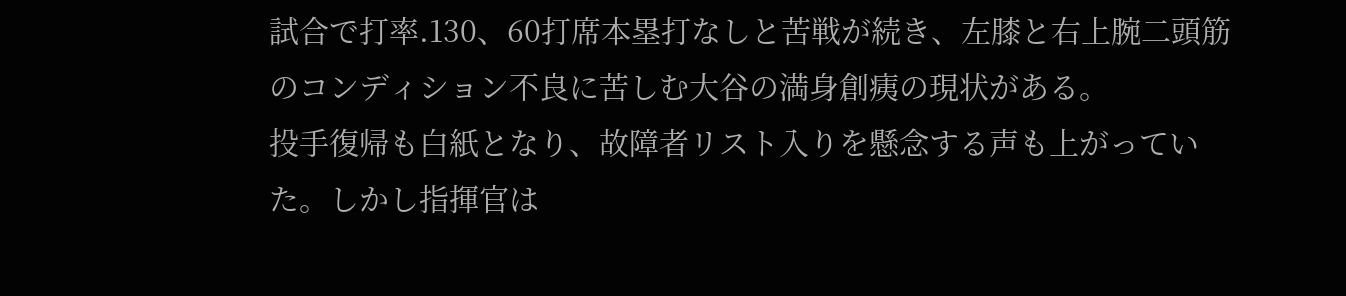試合で打率.130、60打席本塁打なしと苦戦が続き、左膝と右上腕二頭筋のコンディション不良に苦しむ大谷の満身創痍の現状がある。
投手復帰も白紙となり、故障者リスト入りを懸念する声も上がっていた。しかし指揮官は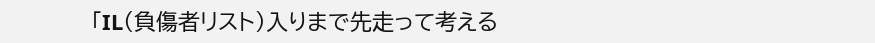「IL(負傷者リスト)入りまで先走って考える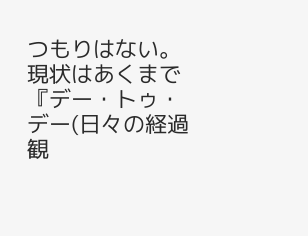つもりはない。現状はあくまで『デー・トゥ・デー(日々の経過観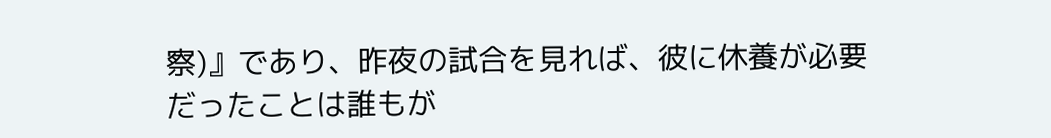察)』であり、昨夜の試合を見れば、彼に休養が必要だったことは誰もが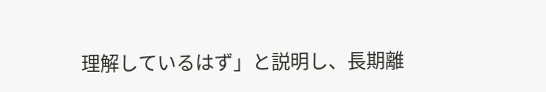理解しているはず」と説明し、長期離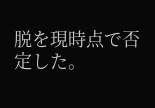脱を現時点で否定した。